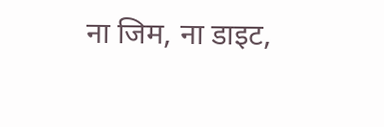ना जिम, ना डाइट,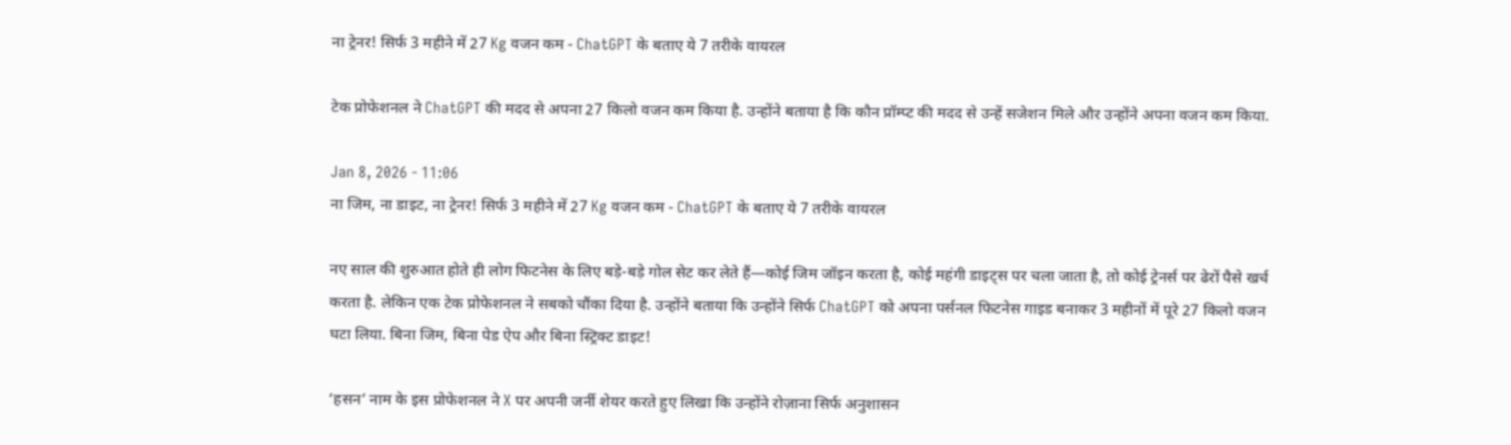ना ट्रेनर! सिर्फ 3 महीने में 27 Kg वजन कम - ChatGPT के बताए ये 7 तरीके वायरल

टेक प्रोफेशनल ने ChatGPT की मदद से अपना 27 किलो वजन कम किया है. उन्होंने बताया है कि कौन प्रॉम्प्ट की मदद से उन्हें सजेशन मिले और उन्होंने अपना वजन कम किया.

Jan 8, 2026 - 11:06
ना जिम, ना डाइट, ना ट्रेनर! सिर्फ 3 महीने में 27 Kg वजन कम - ChatGPT के बताए ये 7 तरीके वायरल

नए साल की शुरुआत होते ही लोग फिटनेस के लिए बड़े-बड़े गोल सेट कर लेते हैं—कोई जिम जॉइन करता है, कोई महंगी डाइट्स पर चला जाता है, तो कोई ट्रेनर्स पर ढेरों पैसे खर्च करता है. लेकिन एक टेक प्रोफेशनल ने सबको चौंका दिया है. उन्होंने बताया कि उन्होंने सिर्फ ChatGPT को अपना पर्सनल फिटनेस गाइड बनाकर 3 महीनों में पूरे 27 किलो वजन घटा लिया. बिना जिम, बिना पेड ऐप और बिना स्ट्रिक्ट डाइट!

‘हसन’ नाम के इस प्रोफेशनल ने X पर अपनी जर्नी शेयर करते हुए लिखा कि उन्होंने रोज़ाना सिर्फ अनुशासन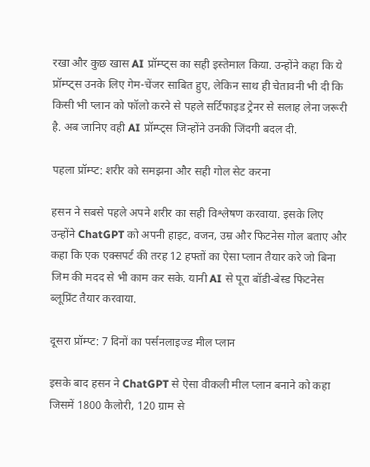रखा और कुछ खास AI प्रॉम्प्ट्स का सही इस्तेमाल किया. उन्होंने कहा कि ये प्रॉम्प्ट्स उनके लिए गेम-चेंजर साबित हुए, लेकिन साथ ही चेतावनी भी दी कि किसी भी प्लान को फॉलो करने से पहले सर्टिफाइड ट्रेनर से सलाह लेना जरूरी है. अब जानिए वही AI प्रॉम्प्ट्स जिन्होंने उनकी जिंदगी बदल दी.

पहला प्रॉम्प्ट: शरीर को समझना और सही गोल सेट करना

हसन ने सबसे पहले अपने शरीर का सही विश्लेषण करवाया. इसके लिए उन्होंने ChatGPT को अपनी हाइट, वजन, उम्र और फिटनेस गोल बताए और कहा कि एक एक्सपर्ट की तरह 12 हफ्तों का ऐसा प्लान तैयार करे जो बिना जिम की मदद से भी काम कर सके. यानी AI से पूरा बॉडी-बेस्ड फिटनेस ब्लूप्रिंट तैयार करवाया.

दूसरा प्रॉम्प्ट: 7 दिनों का पर्सनलाइज्ड मील प्लान

इसके बाद हसन ने ChatGPT से ऐसा वीकली मील प्लान बनाने को कहा जिसमें 1800 कैलोरी, 120 ग्राम से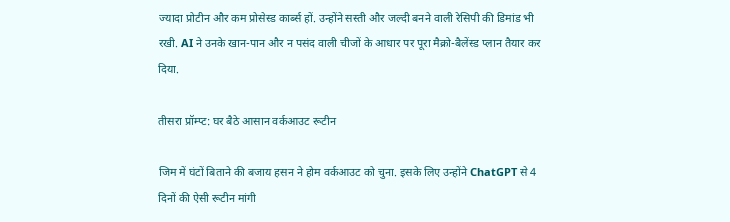ज्यादा प्रोटीन और कम प्रोसेस्ड कार्ब्स हों. उन्होंने सस्ती और जल्दी बनने वाली रेसिपी की डिमांड भी रखी. AI ने उनके खान-पान और न पसंद वाली चीजों के आधार पर पूरा मैक्रो-बैलेंस्ड प्लान तैयार कर दिया.

तीसरा प्रॉम्प्ट: घर बैठे आसान वर्कआउट रूटीन

जिम में घंटों बिताने की बजाय हसन ने होम वर्कआउट को चुना. इसके लिए उन्होंने ChatGPT से 4 दिनों की ऐसी रूटीन मांगी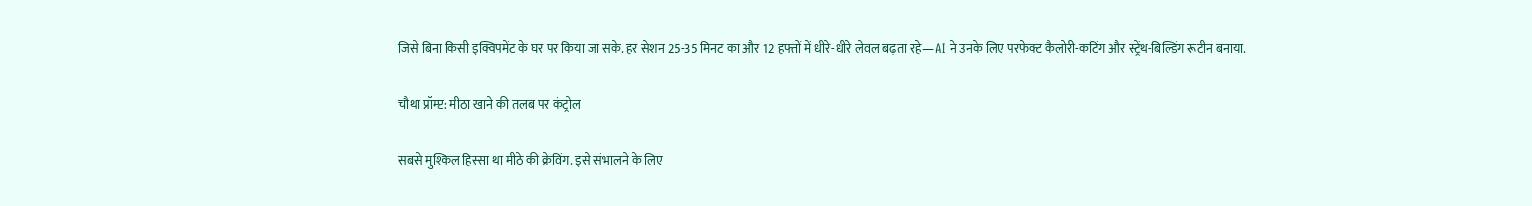जिसे बिना किसी इक्विपमेंट के घर पर किया जा सके. हर सेशन 25-35 मिनट का और 12 हफ्तों में धीरे-धीरे लेवल बढ़ता रहे—AI ने उनके लिए परफेक्ट कैलोरी-कटिंग और स्ट्रेंथ-बिल्डिंग रूटीन बनाया.

चौथा प्रॉम्प्ट: मीठा खाने की तलब पर कंट्रोल

सबसे मुश्किल हिस्सा था मीठे की क्रेविंग. इसे संभालने के लिए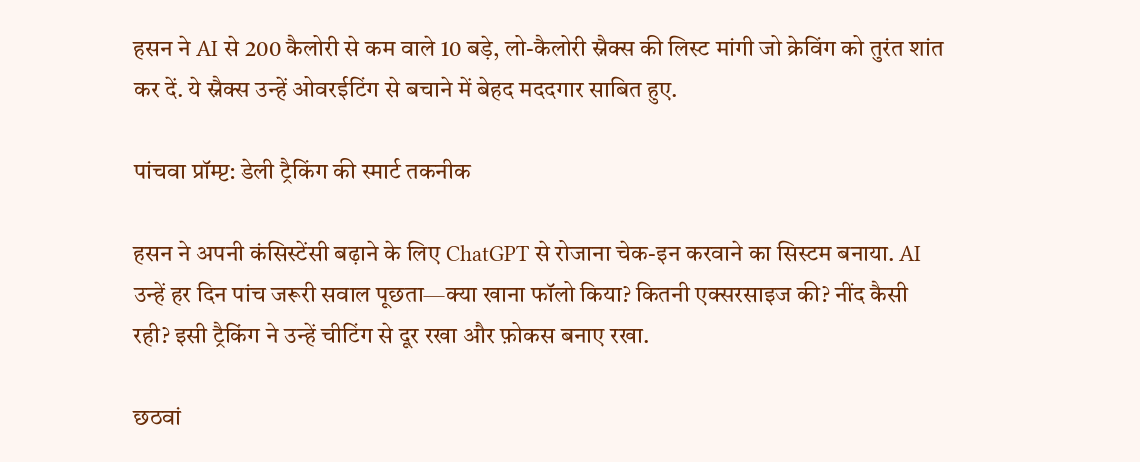हसन ने AI से 200 कैलोरी से कम वाले 10 बड़े, लो-कैलोरी स्नैक्स की लिस्ट मांगी जो क्रेविंग को तुरंत शांत कर दें. ये स्नैक्स उन्हें ओवरईटिंग से बचाने में बेहद मददगार साबित हुए.

पांचवा प्रॉम्प्ट: डेली ट्रैकिंग की स्मार्ट तकनीक

हसन ने अपनी कंसिस्टेंसी बढ़ाने के लिए ChatGPT से रोजाना चेक-इन करवाने का सिस्टम बनाया. AI उन्हें हर दिन पांच जरूरी सवाल पूछता—क्या खाना फॉलो किया? कितनी एक्सरसाइज की? नींद कैसी रही? इसी ट्रैकिंग ने उन्हें चीटिंग से दूर रखा और फ़ोकस बनाए रखा.

छठवां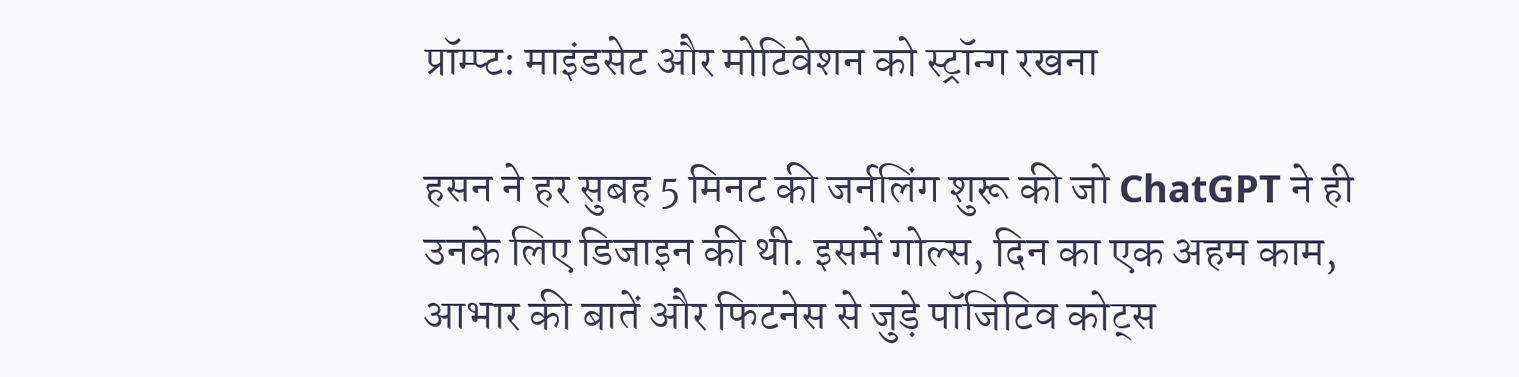प्रॉम्प्ट: माइंडसेट और मोटिवेशन को स्ट्रॉन्ग रखना

हसन ने हर सुबह 5 मिनट की जर्नलिंग शुरू की जो ChatGPT ने ही उनके लिए डिजाइन की थी. इसमें गोल्स, दिन का एक अहम काम, आभार की बातें और फिटनेस से जुड़े पॉजिटिव कोट्स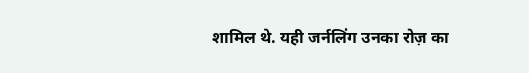शामिल थे. यही जर्नलिंग उनका रोज़ का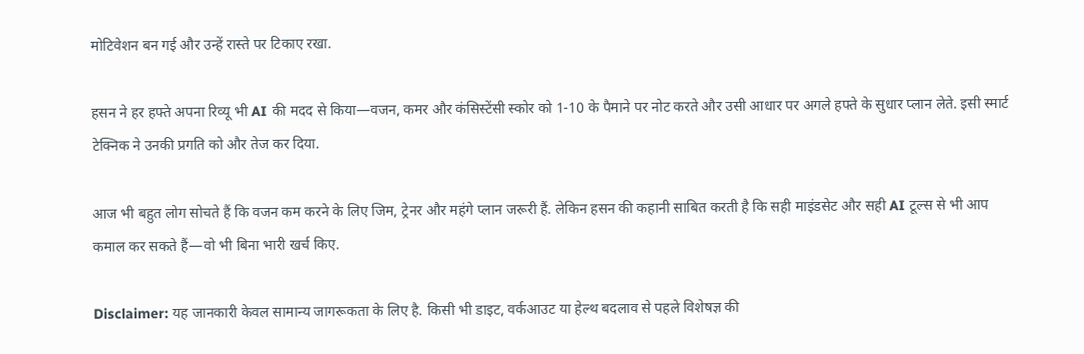मोटिवेशन बन गई और उन्हें रास्ते पर टिकाए रखा.

हसन ने हर हफ्ते अपना रिव्यू भी AI की मदद से किया—वजन, कमर और कंसिस्टेंसी स्कोर को 1-10 के पैमाने पर नोट करते और उसी आधार पर अगले हफ्ते के सुधार प्लान लेते. इसी स्मार्ट टेक्निक ने उनकी प्रगति को और तेज कर दिया.

आज भी बहुत लोग सोचते हैं कि वजन कम करने के लिए जिम, ट्रेनर और महंगे प्लान जरूरी हैं. लेकिन हसन की कहानी साबित करती है कि सही माइंडसेट और सही AI टूल्स से भी आप कमाल कर सकते हैं—वो भी बिना भारी खर्च किए.

Disclaimer: यह जानकारी केवल सामान्य जागरूकता के लिए है. किसी भी डाइट, वर्कआउट या हेल्थ बदलाव से पहले विशेषज्ञ की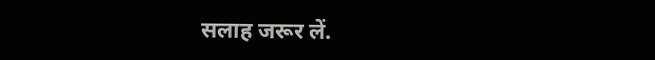सलाह जरूर लें.